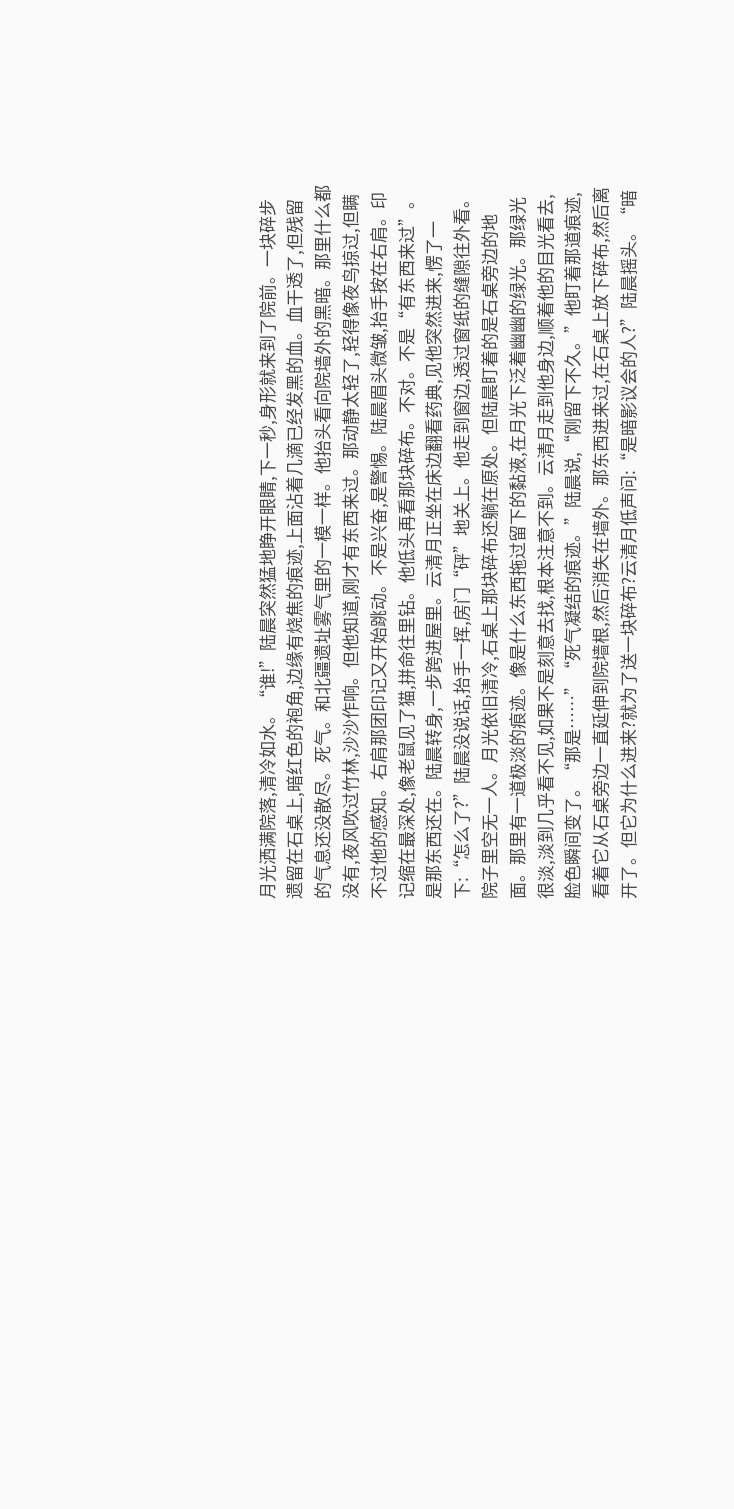月光洒满院落,清冷如水。“谁!”陆晨突然猛地睁开眼睛,下一秒,身形就来到了院前。一块碎步遗留在石桌上,暗红色的袍角,边缘有烧焦的痕迹,上面沾着几滴已经发黑的血。血干透了,但残留的气息还没散尽。死气。和北疆遗址雾气里的一模一样。他抬头看向院墙外的黑暗。那里什么都没有,夜风吹过竹林,沙沙作响。但他知道,刚才有东西来过。那动静太轻了,轻得像夜鸟掠过,但瞒不过他的感知。右肩那团印记又开始跳动。不是兴奋,是警惕。陆晨眉头微皱,抬手按在右肩。印记缩在最深处,像老鼠见了猫,拼命往里钻。他低头再看那块碎布。不对。不是“有东西来过”。是那东西还在。陆晨转身,一步跨进屋里。云清月正坐在床边翻看药典,见他突然进来,愣了一下:“怎么了?”陆晨没说话,抬手一挥,房门“砰”地关上。他走到窗边,透过窗纸的缝隙往外看。院子里空无一人。月光依旧清冷,石桌上那块碎布还躺在原处。但陆晨盯着的是石桌旁边的地面。那里有一道极淡的痕迹。像是什么东西拖过留下的黏液,在月光下泛着幽幽的绿光。那绿光很淡,淡到几乎看不见,如果不是刻意去找,根本注意不到。云清月走到他身边,顺着他的目光看去,脸色瞬间变了。“那是……”“死气凝结的痕迹。”陆晨说,“刚留下不久。”他盯着那道痕迹,看着它从石桌旁边一直延伸到院墙根,然后消失在墙外。那东西进来过,在石桌上放下碎布,然后离开了。但它为什么进来?就为了送一块碎布?云清月低声问:“是暗影议会的人?”陆晨摇头。“暗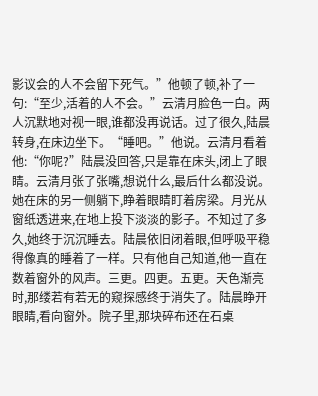影议会的人不会留下死气。”他顿了顿,补了一句:“至少,活着的人不会。”云清月脸色一白。两人沉默地对视一眼,谁都没再说话。过了很久,陆晨转身,在床边坐下。“睡吧。”他说。云清月看着他:“你呢?”陆晨没回答,只是靠在床头,闭上了眼睛。云清月张了张嘴,想说什么,最后什么都没说。她在床的另一侧躺下,睁着眼睛盯着房梁。月光从窗纸透进来,在地上投下淡淡的影子。不知过了多久,她终于沉沉睡去。陆晨依旧闭着眼,但呼吸平稳得像真的睡着了一样。只有他自己知道,他一直在数着窗外的风声。三更。四更。五更。天色渐亮时,那缕若有若无的窥探感终于消失了。陆晨睁开眼睛,看向窗外。院子里,那块碎布还在石桌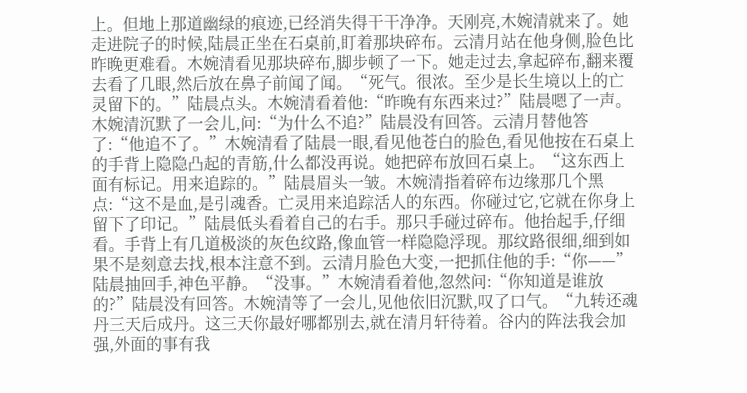上。但地上那道幽绿的痕迹,已经消失得干干净净。天刚亮,木婉清就来了。她走进院子的时候,陆晨正坐在石桌前,盯着那块碎布。云清月站在他身侧,脸色比昨晚更难看。木婉清看见那块碎布,脚步顿了一下。她走过去,拿起碎布,翻来覆去看了几眼,然后放在鼻子前闻了闻。“死气。很浓。至少是长生境以上的亡灵留下的。”陆晨点头。木婉清看着他:“昨晚有东西来过?”陆晨嗯了一声。木婉清沉默了一会儿,问:“为什么不追?”陆晨没有回答。云清月替他答了:“他追不了。”木婉清看了陆晨一眼,看见他苍白的脸色,看见他按在石桌上的手背上隐隐凸起的青筋,什么都没再说。她把碎布放回石桌上。“这东西上面有标记。用来追踪的。”陆晨眉头一皱。木婉清指着碎布边缘那几个黑点:“这不是血,是引魂香。亡灵用来追踪活人的东西。你碰过它,它就在你身上留下了印记。”陆晨低头看着自己的右手。那只手碰过碎布。他抬起手,仔细看。手背上有几道极淡的灰色纹路,像血管一样隐隐浮现。那纹路很细,细到如果不是刻意去找,根本注意不到。云清月脸色大变,一把抓住他的手:“你——”陆晨抽回手,神色平静。“没事。”木婉清看着他,忽然问:“你知道是谁放的?”陆晨没有回答。木婉清等了一会儿,见他依旧沉默,叹了口气。“九转还魂丹三天后成丹。这三天你最好哪都别去,就在清月轩待着。谷内的阵法我会加强,外面的事有我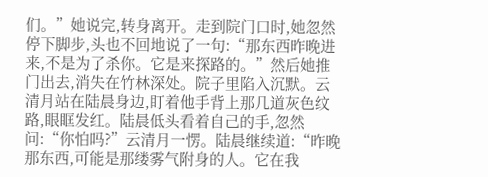们。”她说完,转身离开。走到院门口时,她忽然停下脚步,头也不回地说了一句:“那东西昨晚进来,不是为了杀你。它是来探路的。”然后她推门出去,消失在竹林深处。院子里陷入沉默。云清月站在陆晨身边,盯着他手背上那几道灰色纹路,眼眶发红。陆晨低头看着自己的手,忽然问:“你怕吗?”云清月一愣。陆晨继续道:“昨晚那东西,可能是那缕雾气附身的人。它在我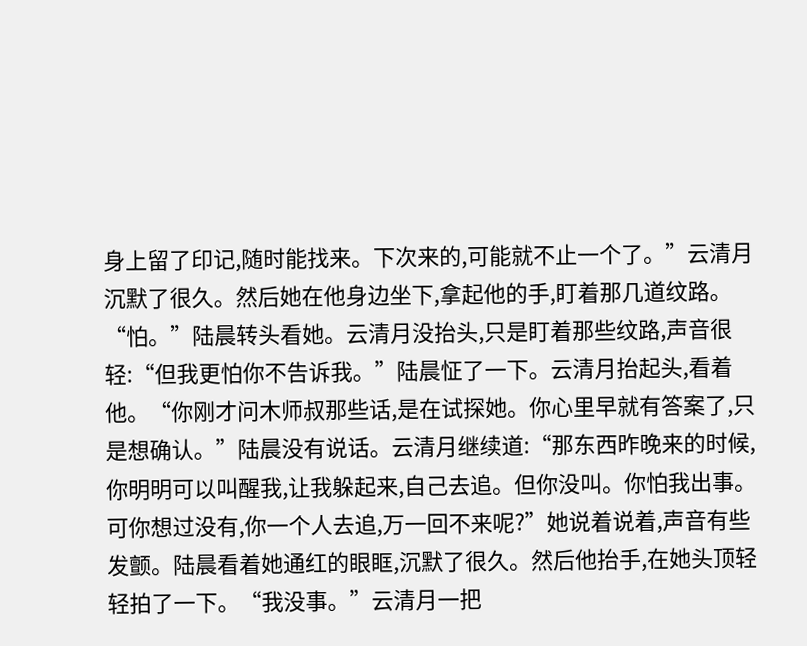身上留了印记,随时能找来。下次来的,可能就不止一个了。”云清月沉默了很久。然后她在他身边坐下,拿起他的手,盯着那几道纹路。“怕。”陆晨转头看她。云清月没抬头,只是盯着那些纹路,声音很轻:“但我更怕你不告诉我。”陆晨怔了一下。云清月抬起头,看着他。“你刚才问木师叔那些话,是在试探她。你心里早就有答案了,只是想确认。”陆晨没有说话。云清月继续道:“那东西昨晚来的时候,你明明可以叫醒我,让我躲起来,自己去追。但你没叫。你怕我出事。可你想过没有,你一个人去追,万一回不来呢?”她说着说着,声音有些发颤。陆晨看着她通红的眼眶,沉默了很久。然后他抬手,在她头顶轻轻拍了一下。“我没事。”云清月一把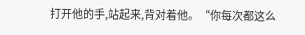打开他的手,站起来,背对着他。“你每次都这么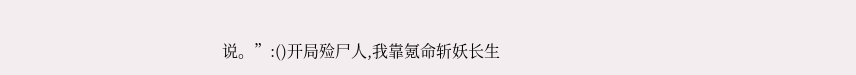说。”:()开局殓尸人,我靠氪命斩妖长生